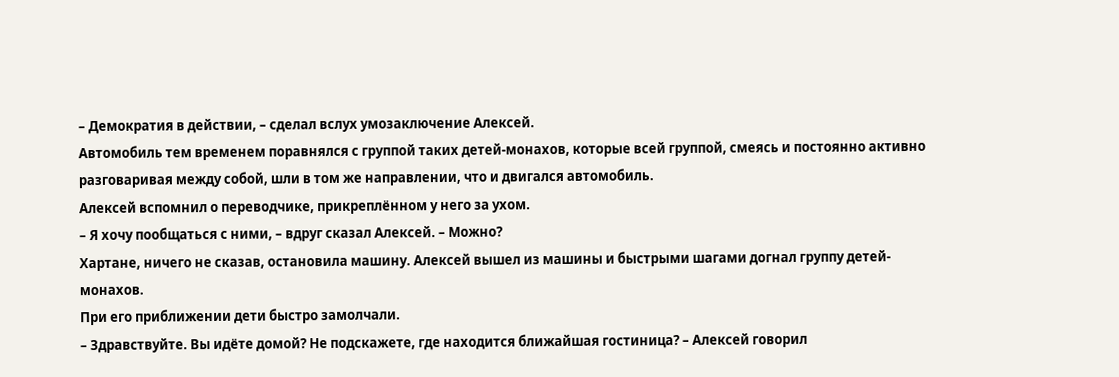– Демократия в действии, – сделал вслух умозаключение Алексей.
Автомобиль тем временем поравнялся с группой таких детей-монахов, которые всей группой, смеясь и постоянно активно разговаривая между собой, шли в том же направлении, что и двигался автомобиль.
Алексей вспомнил о переводчике, прикреплённом у него за ухом.
– Я хочу пообщаться с ними, – вдруг сказал Алексей. – Можно?
Хартане, ничего не сказав, остановила машину. Алексей вышел из машины и быстрыми шагами догнал группу детей-монахов.
При его приближении дети быстро замолчали.
– Здравствуйте. Вы идёте домой? Не подскажете, где находится ближайшая гостиница? – Алексей говорил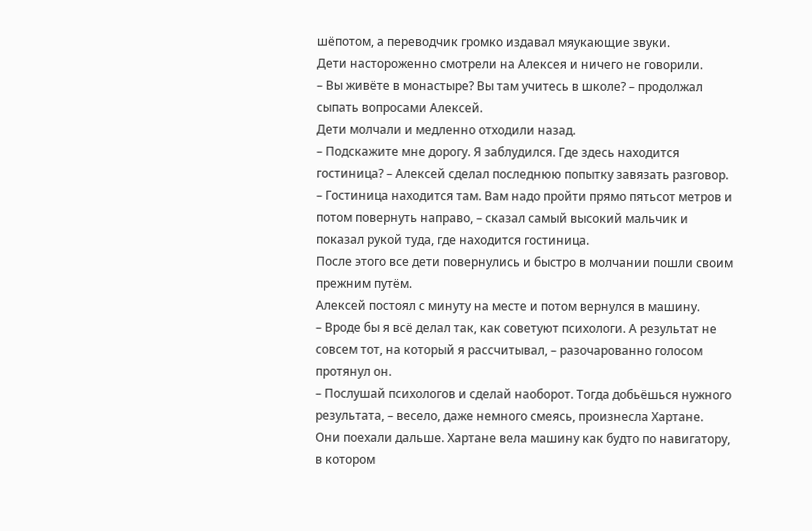шёпотом, а переводчик громко издавал мяукающие звуки.
Дети настороженно смотрели на Алексея и ничего не говорили.
– Вы живёте в монастыре? Вы там учитесь в школе? – продолжал сыпать вопросами Алексей.
Дети молчали и медленно отходили назад.
– Подскажите мне дорогу. Я заблудился. Где здесь находится гостиница? – Алексей сделал последнюю попытку завязать разговор.
– Гостиница находится там. Вам надо пройти прямо пятьсот метров и потом повернуть направо, – сказал самый высокий мальчик и показал рукой туда, где находится гостиница.
После этого все дети повернулись и быстро в молчании пошли своим прежним путём.
Алексей постоял с минуту на месте и потом вернулся в машину.
– Вроде бы я всё делал так, как советуют психологи. А результат не совсем тот, на который я рассчитывал, – разочарованно голосом протянул он.
– Послушай психологов и сделай наоборот. Тогда добьёшься нужного результата, – весело, даже немного смеясь, произнесла Хартане.
Они поехали дальше. Хартане вела машину как будто по навигатору, в котором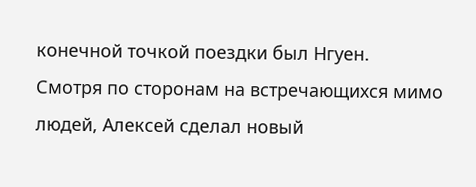конечной точкой поездки был Нгуен.
Смотря по сторонам на встречающихся мимо людей, Алексей сделал новый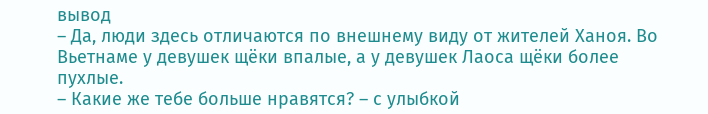вывод
– Да, люди здесь отличаются по внешнему виду от жителей Ханоя. Во Вьетнаме у девушек щёки впалые, а у девушек Лаоса щёки более пухлые.
– Какие же тебе больше нравятся? – с улыбкой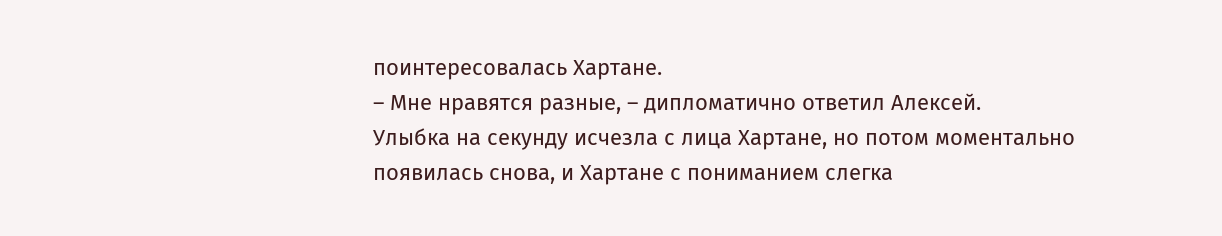поинтересовалась Хартане.
– Мне нравятся разные, – дипломатично ответил Алексей.
Улыбка на секунду исчезла с лица Хартане, но потом моментально появилась снова, и Хартане с пониманием слегка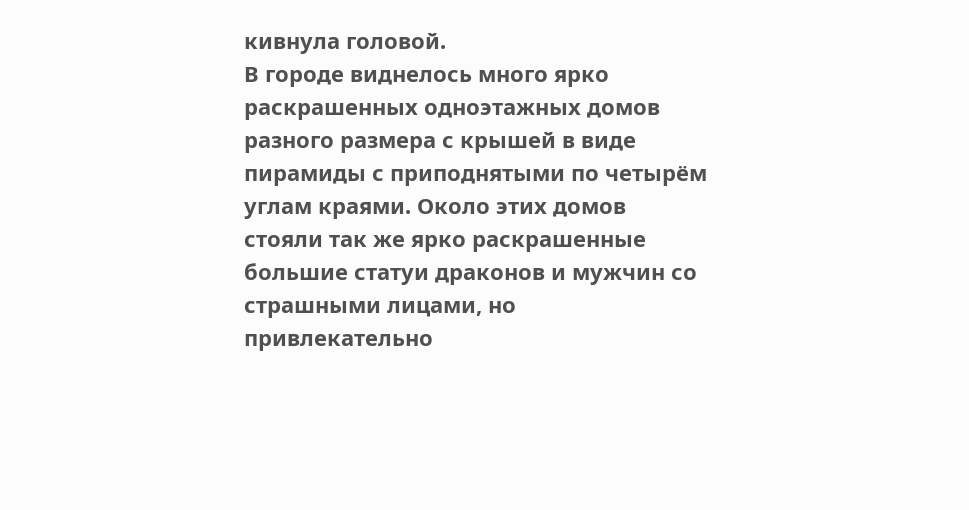кивнула головой.
В городе виднелось много ярко раскрашенных одноэтажных домов разного размера с крышей в виде пирамиды с приподнятыми по четырём углам краями. Около этих домов стояли так же ярко раскрашенные большие статуи драконов и мужчин со страшными лицами, но привлекательно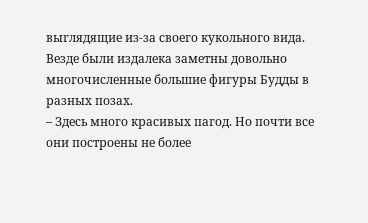выглядящие из-за своего кукольного вида. Везде были издалека заметны довольно многочисленные большие фигуры Будды в разных позах.
– Здесь много красивых пагод. Но почти все они построены не более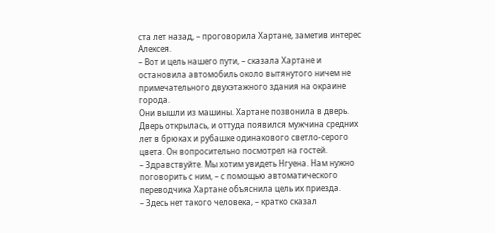ста лет назад, – проговорила Хартане, заметив интерес Алексея.
– Вот и цель нашего пути, – сказала Хартане и остановила автомобиль около вытянутого ничем не примечательного двухэтажного здания на окраине города.
Они вышли из машины. Хартане позвонила в дверь. Дверь открылась, и оттуда появился мужчина средних лет в брюках и рубашке одинакового светло-серого цвета. Он вопросительно посмотрел на гостей.
– Здравствуйте. Мы хотим увидеть Нгуена. Нам нужно поговорить с ним, – с помощью автоматического переводчика Хартане объяснила цель их приезда.
– Здесь нет такого человека, – кратко сказал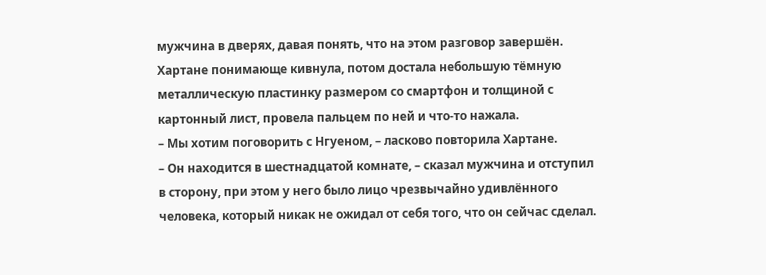мужчина в дверях, давая понять, что на этом разговор завершён.
Хартане понимающе кивнула, потом достала небольшую тёмную металлическую пластинку размером со смартфон и толщиной с картонный лист, провела пальцем по ней и что-то нажала.
– Мы хотим поговорить с Нгуеном, – ласково повторила Хартане.
– Он находится в шестнадцатой комнате, – сказал мужчина и отступил в сторону, при этом у него было лицо чрезвычайно удивлённого человека, который никак не ожидал от себя того, что он сейчас сделал.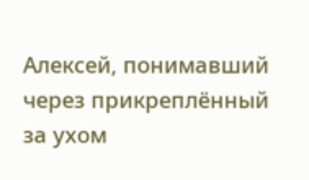Алексей, понимавший через прикреплённый за ухом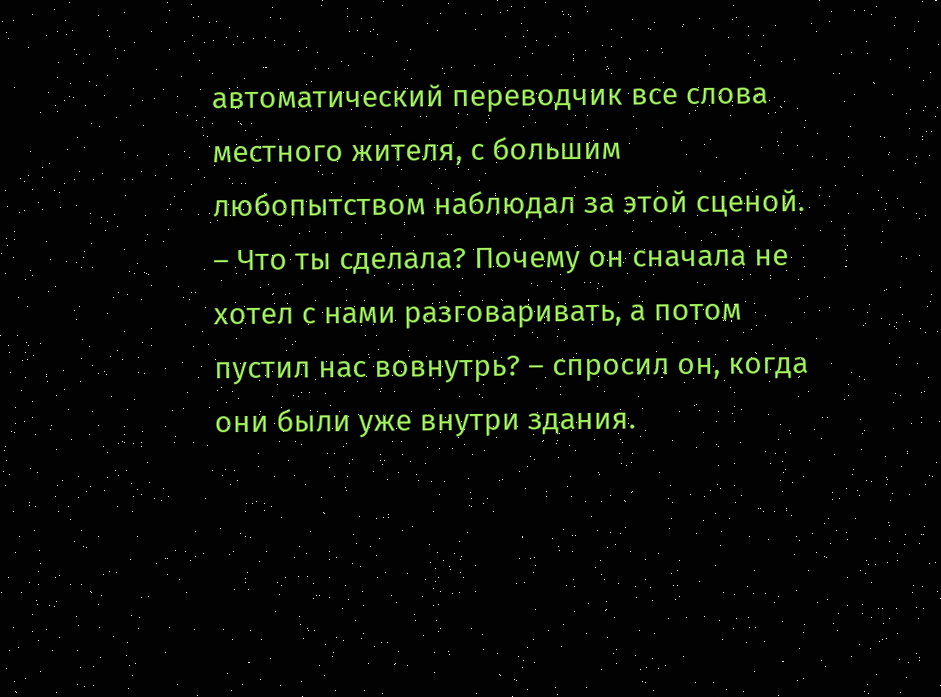автоматический переводчик все слова местного жителя, с большим любопытством наблюдал за этой сценой.
– Что ты сделала? Почему он сначала не хотел с нами разговаривать, а потом пустил нас вовнутрь? – спросил он, когда они были уже внутри здания.